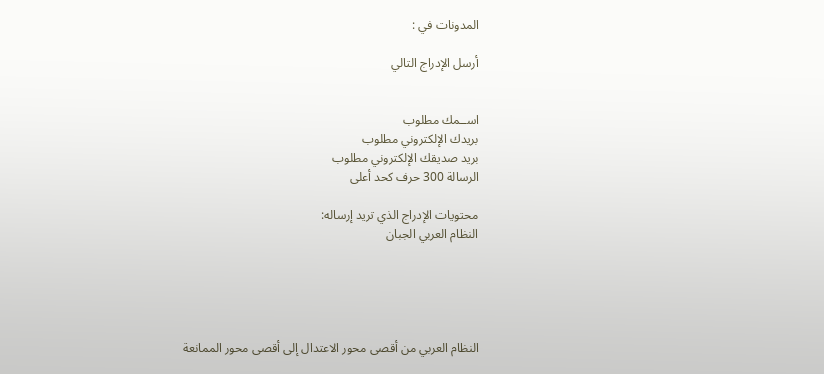المدونات في :

أرسل الإدراج التالي


اســمك مطلوب
بريدك الإلكتروني مطلوب
بريد صديقك الإلكتروني مطلوب
الرسالة 300 حرف كحد أعلى

محتويات الإدراج الذي تريد إرساله:
النظام العربي الجبان





النظام العربي من أقصى محور الاعتدال إلى أقصى محور الممانعة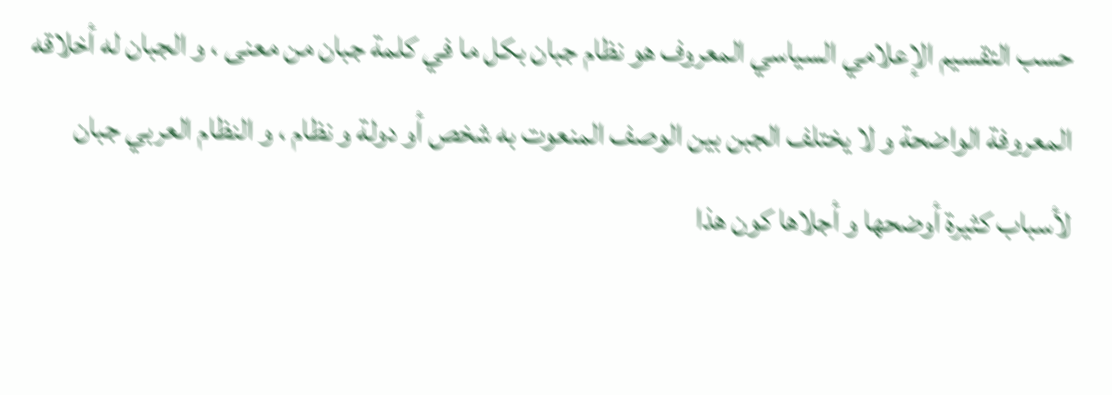حسب التقسيم الإعلامي السياسي المعروف هو نظام جبان بكل ما في كلمة جبان من معنى ، و الجبان له أخلاقه المعروفة الواضحة و لا يختلف الجبن بين الوصف المنعوت به شخص أو دولة و نظام ، و النظام العربي جبان لأسباب كثيرة أوضحها و أجلاها كون هذا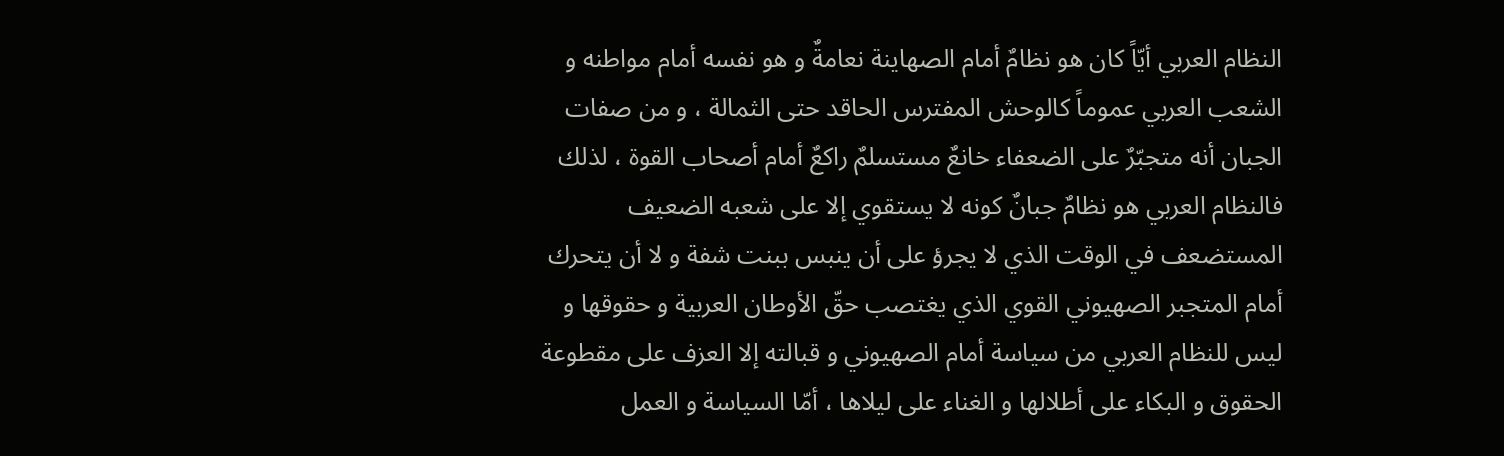النظام العربي أيّاً كان هو نظامٌ أمام الصهاينة نعامةٌ و هو نفسه أمام مواطنه و الشعب العربي عموماً كالوحش المفترس الحاقد حتى الثمالة ، و من صفات الجبان أنه متجبّرٌ على الضعفاء خانعٌ مستسلمٌ راكعٌ أمام أصحاب القوة ، لذلك فالنظام العربي هو نظامٌ جبانٌ كونه لا يستقوي إلا على شعبه الضعيف المستضعف في الوقت الذي لا يجرؤ على أن ينبس ببنت شفة و لا أن يتحرك أمام المتجبر الصهيوني القوي الذي يغتصب حقّ الأوطان العربية و حقوقها و ليس للنظام العربي من سياسة أمام الصهيوني و قبالته إلا العزف على مقطوعة الحقوق و البكاء على أطلالها و الغناء على ليلاها ، أمّا السياسة و العمل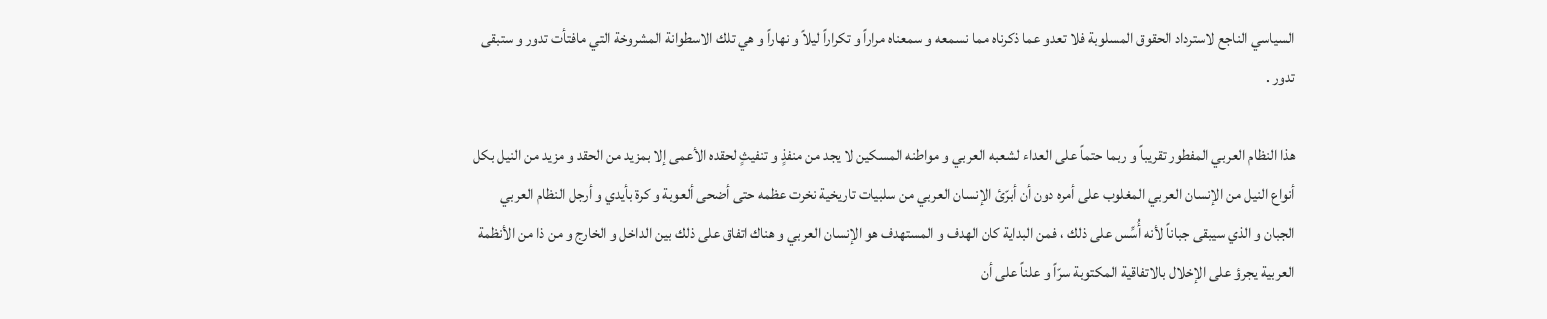السياسي الناجع لاسترداد الحقوق المسلوبة فلا تعدو عما ذكرناه مما نسمعه و سمعناه مراراً و تكراراً ليلاً و نهاراً و هي تلك الاسطوانة المشروخة التي مافتأت تدور و ستبقى تدور .

هذا النظام العربي المفطور تقريباً و ربما حتماً على العداء لشعبه العربي و مواطنه المسكين لا يجد من منفذٍ و تنفيثٍ لحقده الأعمى إلا بمزيد من الحقد و مزيد من النيل بكل أنواع النيل من الإنسان العربي المغلوب على أمره دون أن أبرّئ الإنسان العربي من سلبيات تاريخية نخرت عظمه حتى أضحى ألعوبة و كرة بأيدي و أرجل النظام العربي الجبان و الذي سيبقى جباناً لأنه أُسِّس على ذلك ، فمن البداية كان الهدف و المستهدف هو الإنسان العربي و هناك اتفاق على ذلك بين الداخل و الخارج و من ذا من الأنظمة العربية يجرؤ على الإخلال بالاتفاقية المكتوبة سرّاً و علناً على أن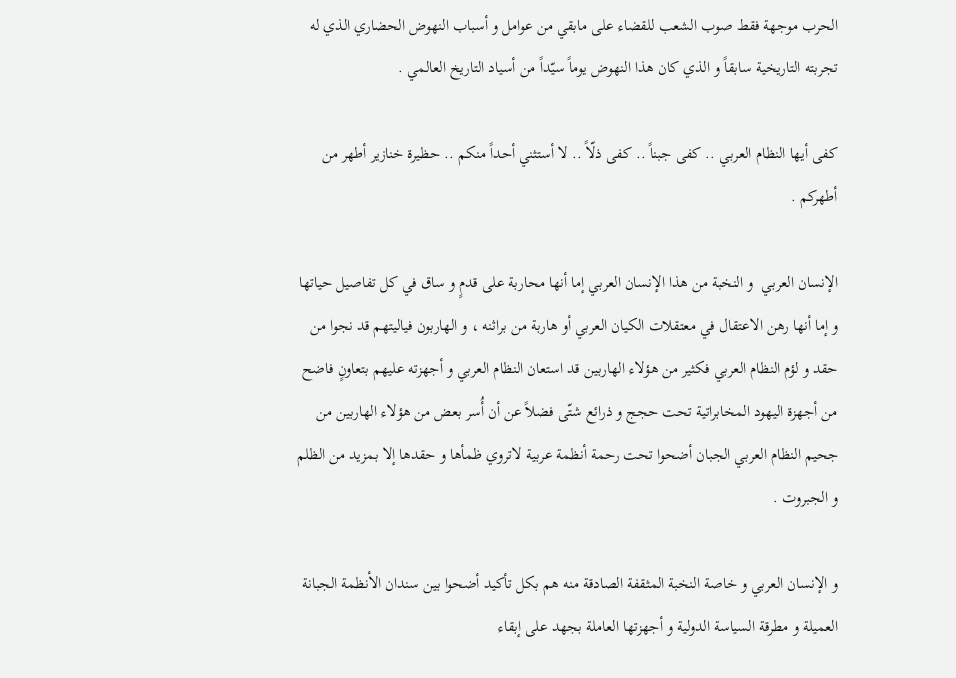الحرب موجهة فقط صوب الشعب للقضاء على مابقي من عوامل و أسباب النهوض الحضاري الذي له تجربته التاريخية سابقاً و الذي كان هذا النهوض يوماً سيّداً من أسياد التاريخ العالمي .

كفى أيها النظام العربي .. كفى جبناً .. كفى ذلّاً .. لا أستثني أحداً منكم .. حظيرة خنازير أطهر من أطهركم .

الإنسان العربي  و النخبة من هذا الإنسان العربي إما أنها محاربة على قدمٍ و ساق في كل تفاصيل حياتها و إما أنها رهن الاعتقال في معتقلات الكيان العربي أو هاربة من براثنه ، و الهاربون فياليتهم قد نجوا من حقد و لؤم النظام العربي فكثير من هؤلاء الهاربين قد استعان النظام العربي و أجهزته عليهم بتعاونٍ فاضح من أجهزة اليهود المخابراتية تحت حجج و ذرائع شتّى فضلاً عن أن أُسر بعض من هؤلاء الهاربين من جحيم النظام العربي الجبان أضحوا تحت رحمة أنظمة عربية لاتروي ظمأها و حقدها إلا بمزيد من الظلم و الجبروت .

و الإنسان العربي و خاصة النخبة المثقفة الصادقة منه هم بكل تأكيد أضحوا بين سندان الأنظمة الجبانة العميلة و مطرقة السياسة الدولية و أجهزتها العاملة بجهد على إبقاء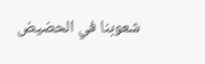شعوبنا في الحضيض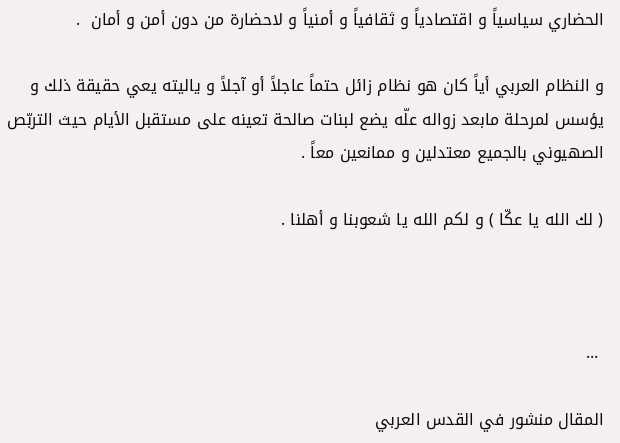الحضاري سياسياً و اقتصادياً و ثقافياً و أمنياً و لاحضارة من دون أمن و أمان  .

و النظام العربي أياً كان هو نظام زائل حتماً عاجلاً أو آجلاً و ياليته يعي حقيقة ذلك و يؤسس لمرحلة مابعد زواله علّه يضع لبنات صالحة تعينه على مستقبل الأيام حيث التربّص الصهيوني بالجميع معتدلين و ممانعين معاً .

( لك الله يا عكّا ) و لكم الله يا شعوبنا و أهلنا .



 ...

المقال منشور في القدس العربي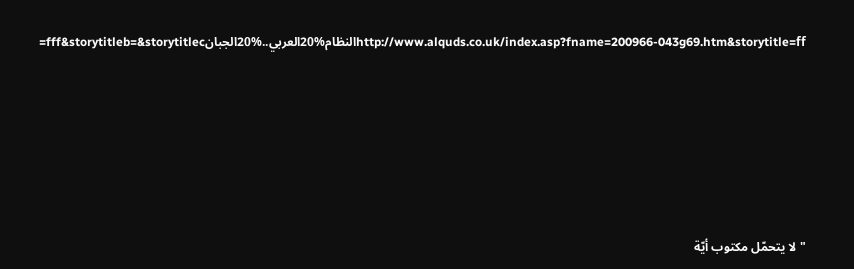http://www.alquds.co.uk/index.asp?fname=200966-043g69.htm&storytitle=ffالنظام%20العربي..%20الجبانfff&storytitleb=&storytitlec=






"لا يتحمّل مكتوب أيّة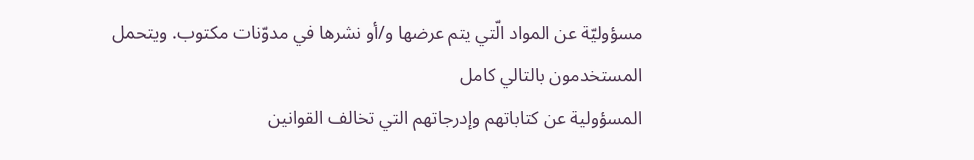مسؤوليّة عن المواد الّتي يتم عرضها و/أو نشرها في مدوّنات مكتوب. ويتحمل المستخدمون بالتالي كامل
المسؤولية عن كتاباتهم وإدرجاتهم التي تخالف القوانين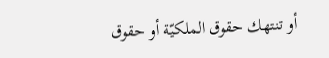أو تنتهك حقوق الملكيّة أو حقوق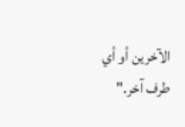الآخرين أو أي طرف آخر."